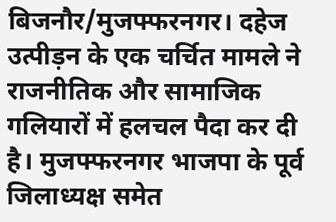बिजनौर/मुजफ्फरनगर। दहेज उत्पीड़न के एक चर्चित मामले ने राजनीतिक और सामाजिक गलियारों में हलचल पैदा कर दी है। मुजफ्फरनगर भाजपा के पूर्व जिलाध्यक्ष समेत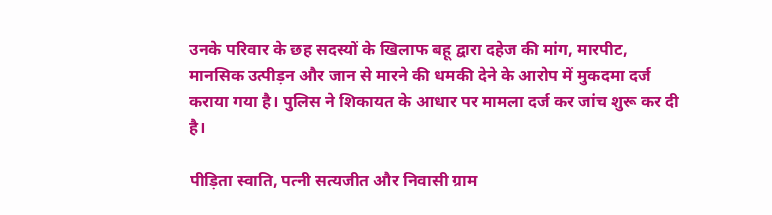उनके परिवार के छह सदस्यों के खिलाफ बहू द्वारा दहेज की मांग, मारपीट, मानसिक उत्पीड़न और जान से मारने की धमकी देने के आरोप में मुकदमा दर्ज कराया गया है। पुलिस ने शिकायत के आधार पर मामला दर्ज कर जांच शुरू कर दी है।

पीड़िता स्वाति, पत्नी सत्यजीत और निवासी ग्राम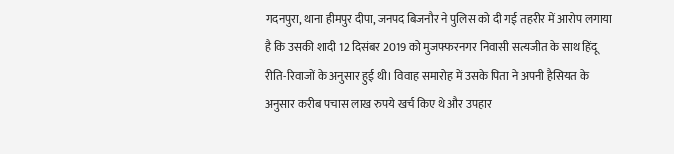गदनपुरा, थाना हीमपुर दीपा, जनपद बिजनौर ने पुलिस को दी गई तहरीर में आरोप लगाया है कि उसकी शादी 12 दिसंबर 2019 को मुजफ्फरनगर निवासी सत्यजीत के साथ हिंदू रीति-रिवाजों के अनुसार हुई थी। विवाह समारोह में उसके पिता ने अपनी हैसियत के अनुसार करीब पचास लाख रुपये खर्च किए थे और उपहार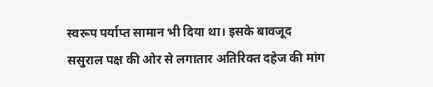स्वरूप पर्याप्त सामान भी दिया था। इसके बावजूद ससुराल पक्ष की ओर से लगातार अतिरिक्त दहेज की मांग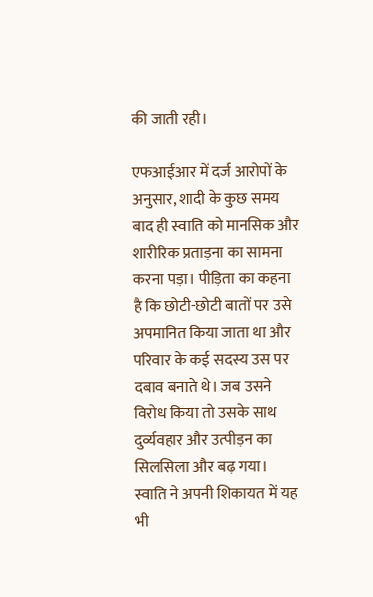की जाती रही।

एफआईआर में दर्ज आरोपों के अनुसार, शादी के कुछ समय बाद ही स्वाति को मानसिक और शारीरिक प्रताड़ना का सामना करना पड़ा। पीड़िता का कहना है कि छोटी-छोटी बातों पर उसे अपमानित किया जाता था और परिवार के कई सदस्य उस पर दबाव बनाते थे। जब उसने विरोध किया तो उसके साथ दुर्व्यवहार और उत्पीड़न का सिलसिला और बढ़ गया।
स्वाति ने अपनी शिकायत में यह भी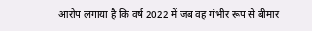आरोप लगाया है कि वर्ष 2022 में जब वह गंभीर रूप से बीमार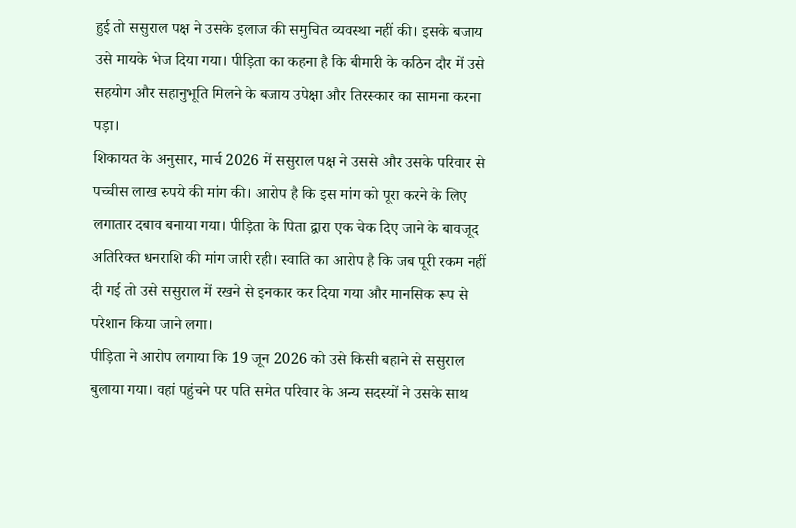हुई तो ससुराल पक्ष ने उसके इलाज की समुचित व्यवस्था नहीं की। इसके बजाय उसे मायके भेज दिया गया। पीड़िता का कहना है कि बीमारी के कठिन दौर में उसे सहयोग और सहानुभूति मिलने के बजाय उपेक्षा और तिरस्कार का सामना करना पड़ा।
शिकायत के अनुसार, मार्च 2026 में ससुराल पक्ष ने उससे और उसके परिवार से पच्चीस लाख रुपये की मांग की। आरोप है कि इस मांग को पूरा करने के लिए लगातार दबाव बनाया गया। पीड़िता के पिता द्वारा एक चेक दिए जाने के बावजूद अतिरिक्त धनराशि की मांग जारी रही। स्वाति का आरोप है कि जब पूरी रकम नहीं दी गई तो उसे ससुराल में रखने से इनकार कर दिया गया और मानसिक रूप से परेशान किया जाने लगा।
पीड़िता ने आरोप लगाया कि 19 जून 2026 को उसे किसी बहाने से ससुराल बुलाया गया। वहां पहुंचने पर पति समेत परिवार के अन्य सदस्यों ने उसके साथ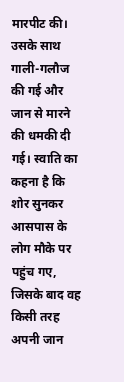मारपीट की। उसके साथ गाली-गलौज की गई और जान से मारने की धमकी दी गई। स्वाति का कहना है कि शोर सुनकर आसपास के लोग मौके पर पहुंच गए, जिसके बाद वह किसी तरह अपनी जान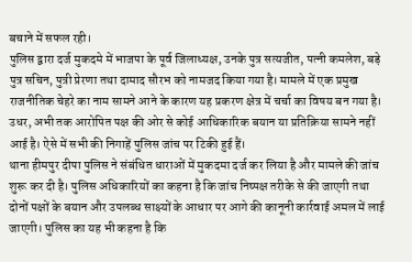बचाने में सफल रही।
पुलिस द्वारा दर्ज मुकदमे में भाजपा के पूर्व जिलाध्यक्ष, उनके पुत्र सत्यजीत, पत्नी कमलेश, बड़े पुत्र सचिन, पुत्री प्रेरणा तथा दामाद सौरभ को नामजद किया गया है। मामले में एक प्रमुख राजनीतिक चेहरे का नाम सामने आने के कारण यह प्रकरण क्षेत्र में चर्चा का विषय बन गया है।
उधर, अभी तक आरोपित पक्ष की ओर से कोई आधिकारिक बयान या प्रतिक्रिया सामने नहीं आई है। ऐसे में सभी की निगाहें पुलिस जांच पर टिकी हुई हैं।
थाना हीमपुर दीपा पुलिस ने संबंधित धाराओं में मुकदमा दर्ज कर लिया है और मामले की जांच शुरू कर दी है। पुलिस अधिकारियों का कहना है कि जांच निष्पक्ष तरीके से की जाएगी तथा दोनों पक्षों के बयान और उपलब्ध साक्ष्यों के आधार पर आगे की कानूनी कार्रवाई अमल में लाई जाएगी। पुलिस का यह भी कहना है कि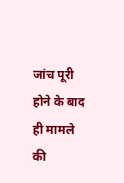जांच पूरी होने के बाद ही मामले की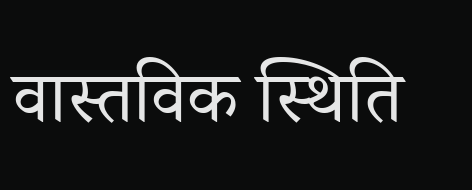वास्तविक स्थिति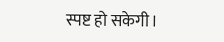स्पष्ट हो सकेगी।